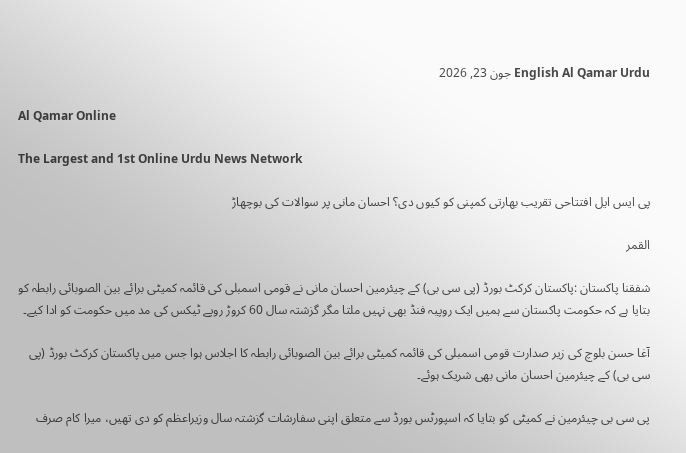English Al Qamar Urdu جون 23, 2026

Al Qamar Online

The Largest and 1st Online Urdu News Network

پی ایس ایل افتتاحی تقریب بھارتی کمپنی کو کیوں دی؟ احسان مانی پر سوالات کی بوچھاڑ

القمر

شفقنا پاکستان :پاکستان کرکٹ بورڈ (پی سی بی) کے چیئرمین احسان مانی نے قومی اسمبلی کی قائمہ کمیٹی برائے بین الصوبائی رابطہ کو بتایا ہے کہ حکومت پاکستان سے ہمیں ایک روپیہ فنڈ بھی نہیں ملتا مگر گزشتہ سال 60 کروڑ روپے ٹیکس کی مد میں حکومت کو ادا کیے۔

آغا حسن بلوچ کی زیر صدارت قومی اسمبلی کی قائمہ کمیٹی برائے بین الصوبائی رابطہ کا اجلاس ہوا جس میں پاکستان کرکٹ بورڈ (پی سی بی) کے چیئرمین احسان مانی بھی شریک ہوئے۔

پی سی بی چیئرمین نے کمیٹی کو بتایا کہ اسپورٹس بورڈ سے متعلق اپنی سفارشات گزشتہ سال وزیراعظم کو دی تھیں، میرا کام صرف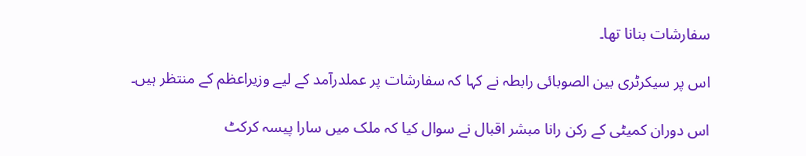سفارشات بنانا تھا۔

اس پر سیکرٹری بین الصوبائی رابطہ نے کہا کہ سفارشات پر عملدرآمد کے لیے وزیراعظم کے منتظر ہیں۔

اس دوران کمیٹی کے رکن رانا مبشر اقبال نے سوال کیا کہ ملک میں سارا پیسہ کرکٹ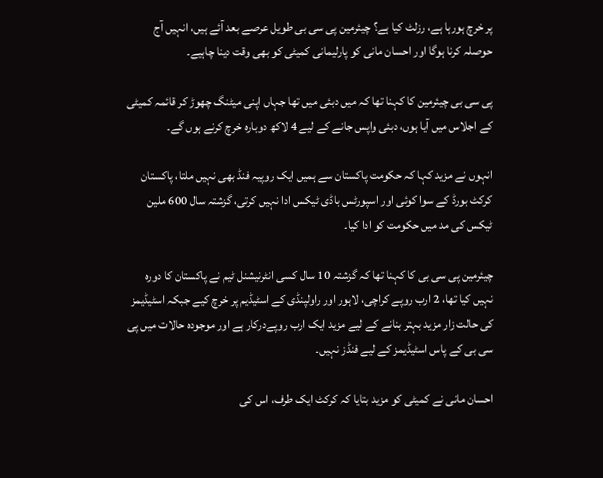پر خرچ ہورہا ہے، رزلٹ کیا ہے؟ چیئرمین پی سی بی طویل عرصے بعد آئے ہیں، انہیں آج حوصلہ کرنا ہوگا اور احسان مانی کو پارلیمانی کمیٹی کو بھی وقت دینا چاہیے۔

پی سی بی چیئرمین کا کہنا تھا کہ میں دبئی میں تھا جہاں اپنی میٹنگ چھوڑ کر قائمہ کمیٹی کے اجلاس میں آیا ہوں، دبئی واپس جانے کے لیے 4 لاکھ دوبارہ خرچ کرنے ہوں گے۔

انہوں نے مزید کہا کہ حکومت پاکستان سے ہمیں ایک روپیہ فنڈ بھی نہیں ملتا، پاکستان کرکٹ بورڈ کے سوا کوئی اور اسپورٹس باڈی ٹیکس ادا نہیں کرتی، گزشتہ سال 600 ملین ٹیکس کی مد میں حکومت کو ادا کیا۔

چیئرمین پی سی بی کا کہنا تھا کہ گزشتہ 10 سال کسی انٹرنیشنل ٹیم نے پاکستان کا دورہ نہیں کیا تھا، 2 ارب روپے کراچی، لاہور اور راولپنڈی کے اسٹیڈیم پر خرچ کیے جبکہ اسٹیڈیمز کی حالت زار مزید بہتر بنانے کے لیے مزید ایک ارب روپےدرکار ہے اور موجودہ حالات میں پی سی بی کے پاس اسٹیڈیمز کے لیے فنڈز نہیں۔

احسان مانی نے کمیٹی کو مزید بتایا کہ کرکٹ ایک طرف، اس کی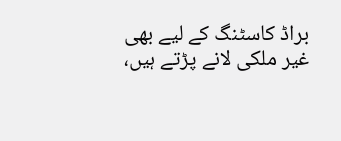براڈ کاسٹنگ کے لیے بھی غیر ملکی لانے پڑتے ہیں،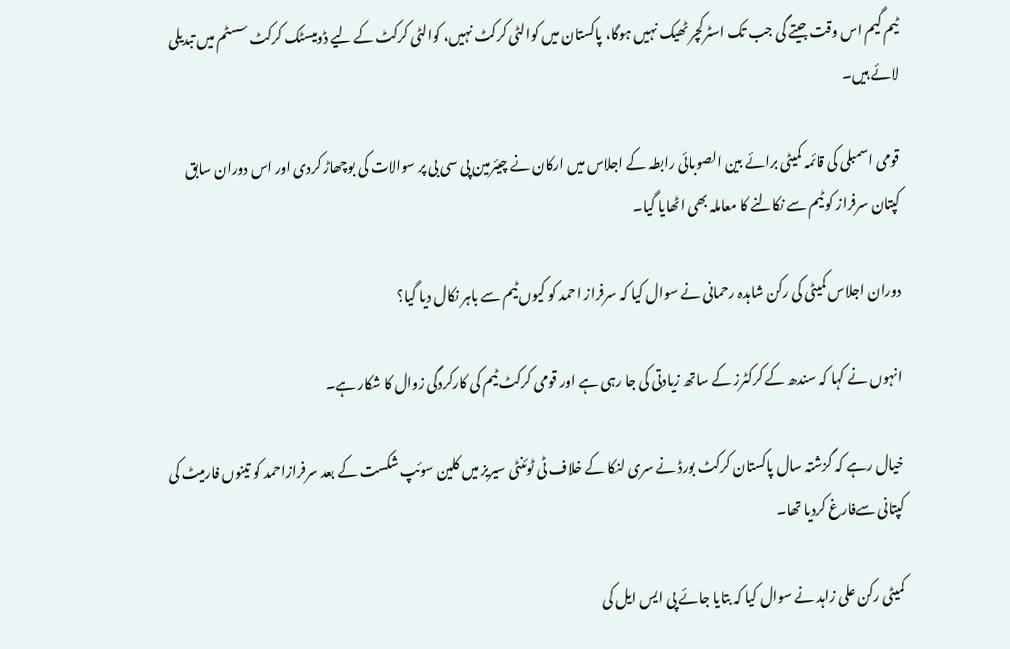ٹیم گیم اس وقت جیتے گی جب تک اسٹرکچر ٹھیک نہیں ہوگا، پاکستان میں کوالٹی کرکٹ نہیں، کوالٹی کرکٹ کے لیے ڈومیسٹک کرکٹ سسٹم میں تبدیلی لائے ہیں۔

قومی اسمبلی کی قائمہ کمیٹی برائے بین الصوبائی رابطہ کے اجلاس میں ارکان نے چیئرمین پی سی بی پر سوالات کی بوچھاڑ کردی اور اس دوران سابق کپتان سرفراز کو ٹیم سے نکالنے کا معاملہ بھی اٹھایا گیا۔

دوران اجلاس کمیٹی کی رکن شاہدہ رحمانی نے سوال کیا کہ سرفراز احمد کو کیوں ٹیم سے باہر نکال دیا گیا؟

انہوں نے کہا کہ سندھ کے کرکٹرز کے ساتھ زیادتی کی جا رہی ہے اور قومی کرکٹ ٹیم کی کارکردگی زوال کا شکار ہے۔

خیال رہے کہ گزشتہ سال پاکستان کرکٹ بورڈ نے سری لنکا کے خلاف ٹی ٹوئنٹی سیریز میں کلین سوئپ شکست کے بعد سرفرازاحمد کو تینوں فارمیٹ کی کپتانی سےفارغ کردیا تھا۔

کمیٹی رکن علی زاہد نے سوال کیا کہ بتایا جائے پی ایس ایل کی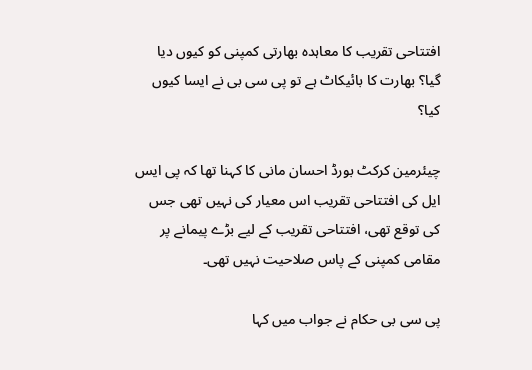افتتاحی تقریب کا معاہدہ بھارتی کمپنی کو کیوں دیا گیا؟ بھارت کا بائیکاٹ ہے تو پی سی بی نے ایسا کیوں کیا؟

چیئرمین کرکٹ بورڈ احسان مانی کا کہنا تھا کہ پی ایس ایل کی افتتاحی تقریب اس معیار کی نہیں تھی جس کی توقع تھی، افتتاحی تقریب کے لیے بڑے پیمانے پر مقامی کمپنی کے پاس صلاحیت نہیں تھی۔

پی سی بی حکام نے جواب میں کہا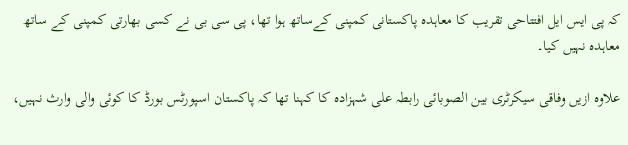کہ پی ایس ایل افتتاحی تقریب کا معاہدہ پاکستانی کمپنی کےساتھ ہوا تھا، پی سی بی نے کسی بھارتی کمپنی کے ساتھ معاہدہ نہیں کیا۔

علاوہ ازیں وفاقی سیکرٹری بین الصوبائی رابطہ علی شہزادہ کا کہنا تھا کہ پاکستان اسپورٹس بورڈ کا کوئی والی وارث نہیں،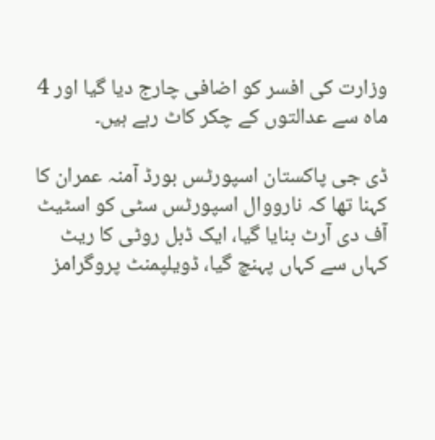وزارت کی افسر کو اضافی چارج دیا گیا اور 4 ماہ سے عدالتوں کے چکر کاٹ رہے ہیں۔

ڈی جی پاکستان اسپورٹس بورڈ آمنہ عمران کا کہنا تھا کہ نارووال اسپورٹس سٹی کو اسٹیٹ آف دی آرٹ بنایا گیا، ایک ڈبل روٹی کا ریٹ کہاں سے کہاں پہنچ گیا، ڈویلپمنٹ پروگرامز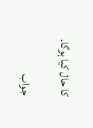کا حال کیا ہوگا۔

جواب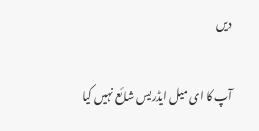دیں

آپ کا ای میل ایڈریس شائع نہیں کیا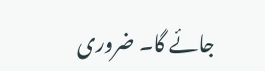جائے گا۔ ضروری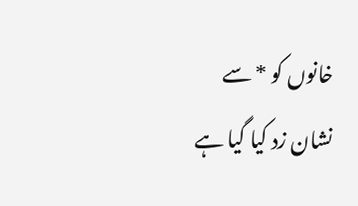خانوں کو * سے نشان زد کیا گیا ہے